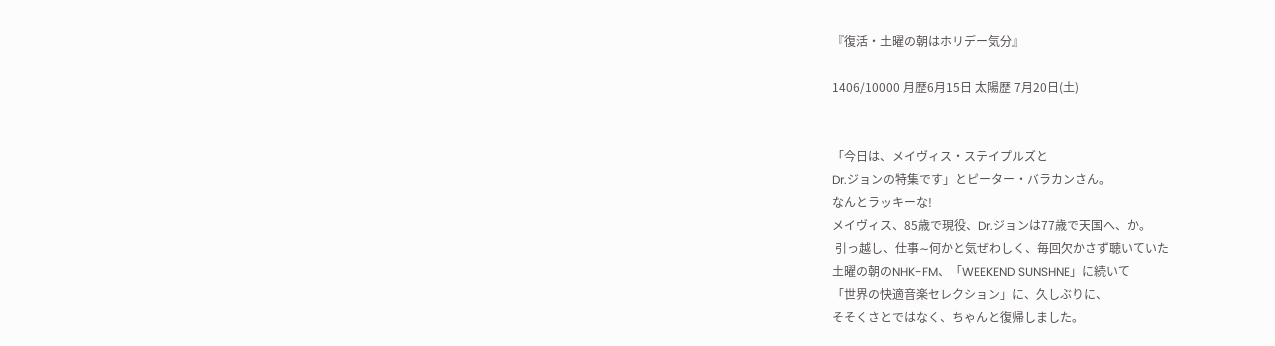『復活・土曜の朝はホリデー気分』

1406/10000 月歴6月15日 太陽歴 7月20日(土)


「今日は、メイヴィス・ステイプルズと
Dr.ジョンの特集です」とピーター・バラカンさん。
なんとラッキーな!
メイヴィス、85歳で現役、Dr.ジョンは77歳で天国へ、か。
 引っ越し、仕事∼何かと気ぜわしく、毎回欠かさず聴いていた
土曜の朝のNHK-FM、「WEEKEND SUNSHNE」に続いて
「世界の快適音楽セレクション」に、久しぶりに、
そそくさとではなく、ちゃんと復帰しました。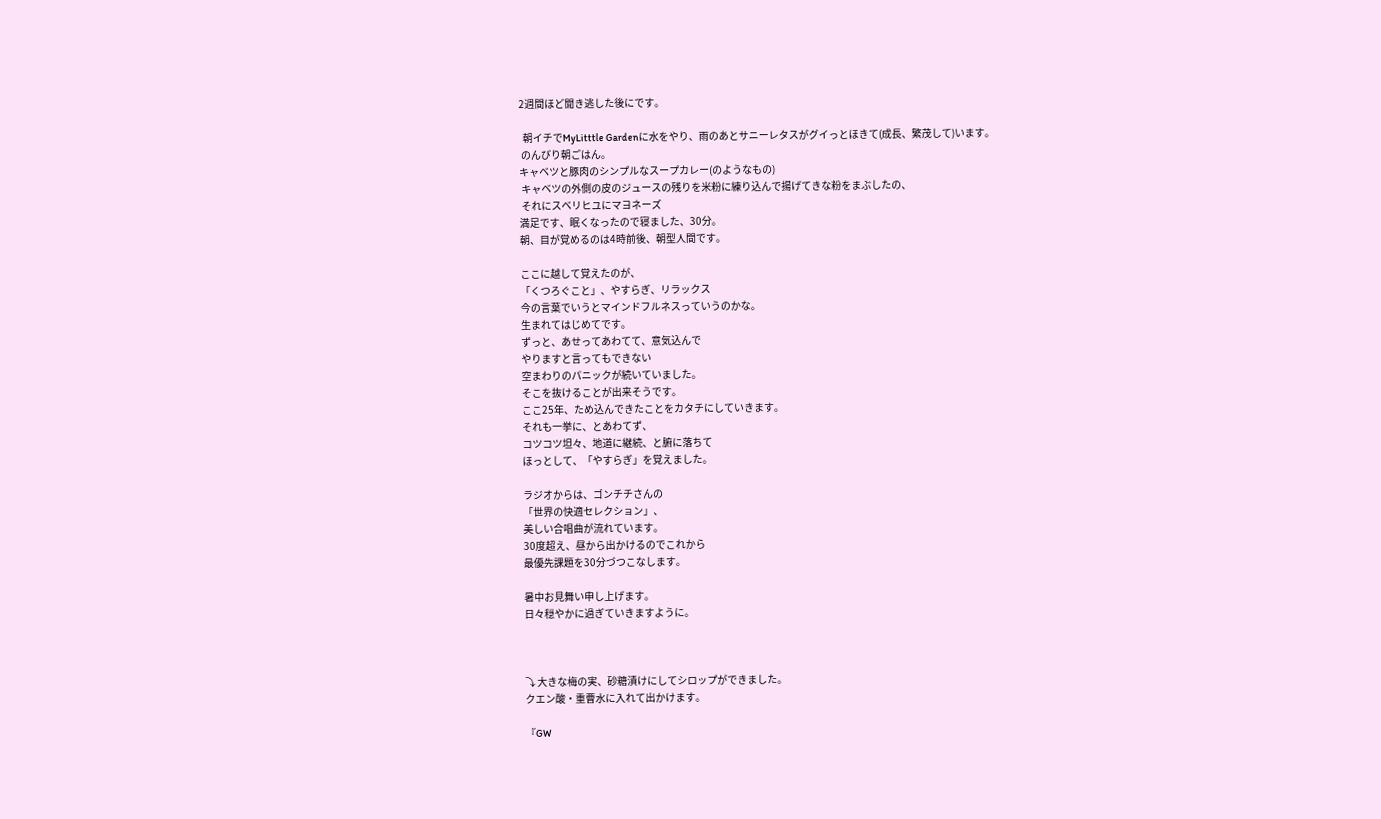2週間ほど聞き逃した後にです。

  朝イチでMyLitttle Gardenに水をやり、雨のあとサニーレタスがグイっとほきて(成長、繁茂して)います。
 のんびり朝ごはん。
キャベツと豚肉のシンプルなスープカレー(のようなもの)
 キャベツの外側の皮のジュースの残りを米粉に練り込んで揚げてきな粉をまぶしたの、
 それにスベリヒユにマヨネーズ
満足です、眠くなったので寝ました、30分。
朝、目が覚めるのは4時前後、朝型人間です。

ここに越して覚えたのが、
「くつろぐこと」、やすらぎ、リラックス
今の言葉でいうとマインドフルネスっていうのかな。
生まれてはじめてです。
ずっと、あせってあわてて、意気込んで
やりますと言ってもできない
空まわりのパニックが続いていました。
そこを抜けることが出来そうです。
ここ25年、ため込んできたことをカタチにしていきます。
それも一挙に、とあわてず、
コツコツ坦々、地道に継続、と腑に落ちて
ほっとして、「やすらぎ」を覚えました。

ラジオからは、ゴンチチさんの
「世界の快適セレクション」、
美しい合唱曲が流れています。
30度超え、昼から出かけるのでこれから
最優先課題を30分づつこなします。

暑中お見舞い申し上げます。
日々穏やかに過ぎていきますように。



⤵ 大きな梅の実、砂糖漬けにしてシロップができました。
クエン酸・重曹水に入れて出かけます。

『GW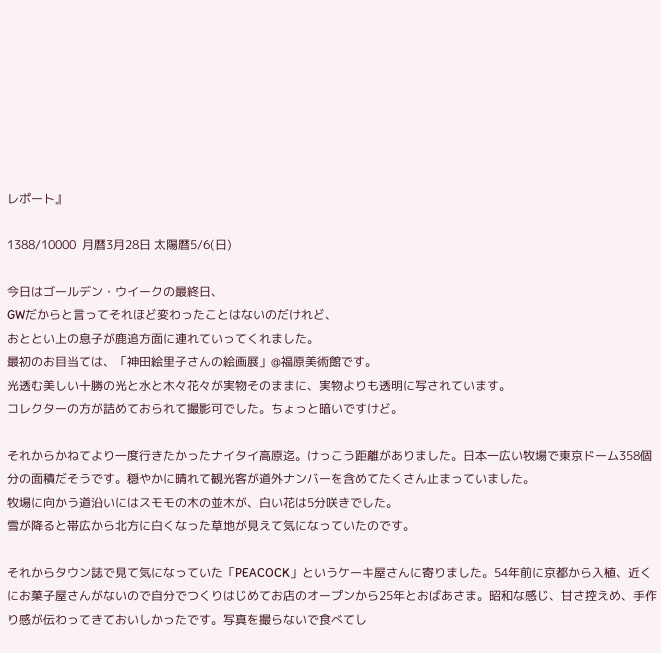レポート』

1388/10000  月暦3月28日 太陽暦5/6(日)

今日はゴールデン・ウイークの最終日、
GWだからと言ってそれほど変わったことはないのだけれど、
おととい上の息子が鹿追方面に連れていってくれました。
最初のお目当ては、「神田絵里子さんの絵画展」@福原美術館です。
光透む美しい十勝の光と水と木々花々が実物そのままに、実物よりも透明に写されています。
コレクターの方が詰めておられて撮影可でした。ちょっと暗いですけど。

それからかねてより一度行きたかったナイタイ高原迄。けっこう距離がありました。日本一広い牧場で東京ドーム358個分の面積だそうです。穏やかに晴れて観光客が道外ナンバーを含めてたくさん止まっていました。
牧場に向かう道沿いにはスモモの木の並木が、白い花は5分咲きでした。
雪が降ると帯広から北方に白くなった草地が見えて気になっていたのです。

それからタウン誌で見て気になっていた「PEACOCK」というケーキ屋さんに寄りました。54年前に京都から入植、近くにお菓子屋さんがないので自分でつくりはじめてお店のオープンから25年とおばあさま。昭和な感じ、甘さ控えめ、手作り感が伝わってきておいしかったです。写真を撮らないで食べてし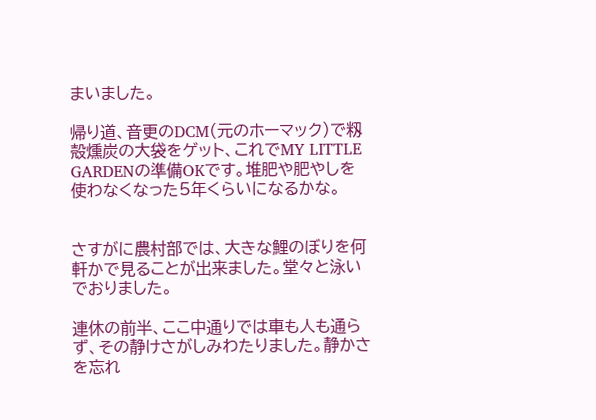まいました。

帰り道、音更のDCM(元のホーマック)で籾殻燻炭の大袋をゲット、これでMY LITTLE GARDENの準備OKです。堆肥や肥やしを使わなくなった5年くらいになるかな。


さすがに農村部では、大きな鯉のぼりを何軒かで見ることが出来ました。堂々と泳いでおりました。

連休の前半、ここ中通りでは車も人も通らず、その静けさがしみわたりました。静かさを忘れ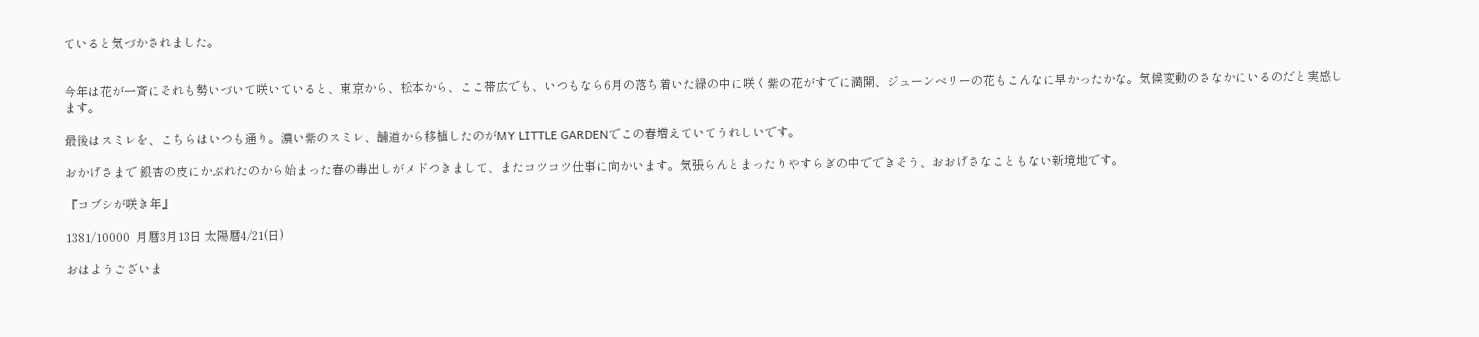ていると気づかされました。


今年は花が一斉にそれも勢いづいて咲いていると、東京から、松本から、ここ帯広でも、いつもなら6月の落ち着いた緑の中に咲く紫の花がすでに満開、ジューンベリーの花もこんなに早かったかな。気候変動のさなかにいるのだと実感します。

最後はスミレを、こちらはいつも通り。濃い紫のスミレ、舗道から移植したのがMY LITTLE GARDENでこの春増えていてうれしいです。

おかげさまで 銀杏の皮にかぶれたのから始まった春の毒出しがメドつきまして、またコツコツ仕事に向かいます。気張らんとまったりやすらぎの中でできそう、おおげさなこともない新境地です。

『コブシが咲き年』

1381/10000  月暦3月13日 太陽暦4/21(日)

おはようございま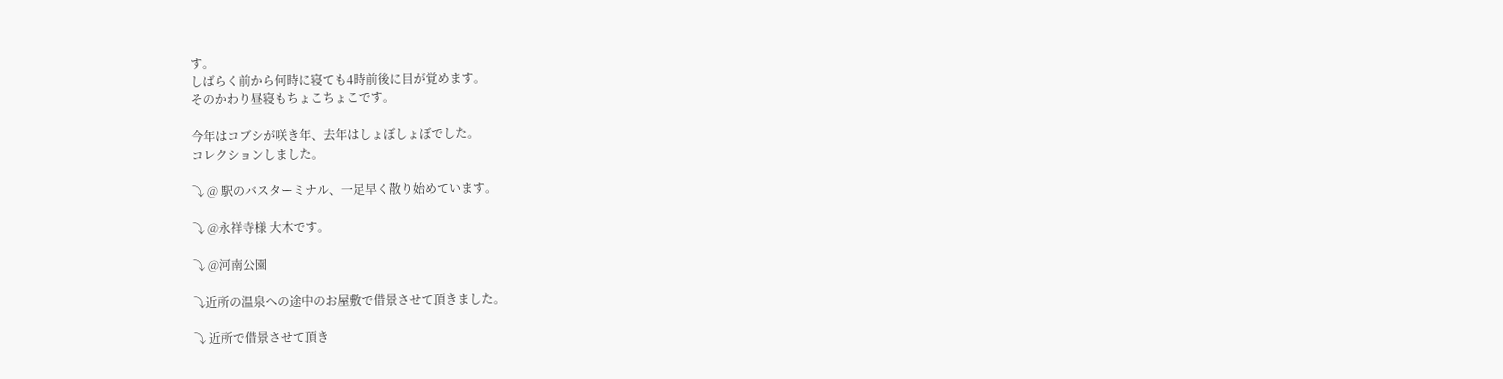す。
しばらく前から何時に寝ても4時前後に目が覚めます。
そのかわり昼寝もちょこちょこです。

今年はコブシが咲き年、去年はしょぼしょぼでした。
コレクションしました。

⤵ @ 駅のバスターミナル、一足早く散り始めています。

⤵ @永祥寺様 大木です。

⤵ @河南公園

⤵近所の温泉への途中のお屋敷で借景させて頂きました。

⤵ 近所で借景させて頂き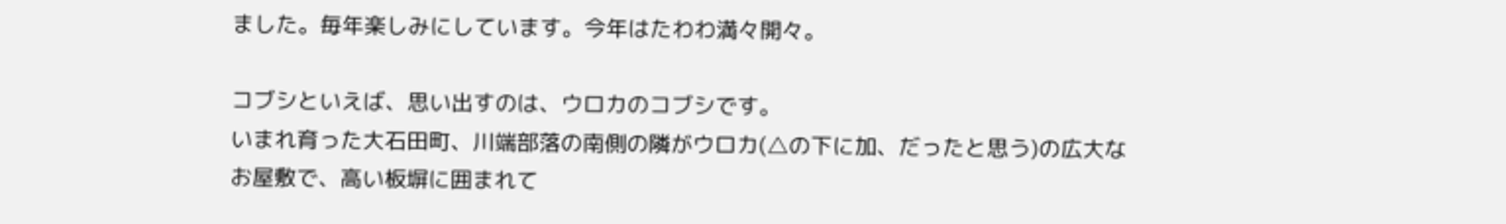ました。毎年楽しみにしています。今年はたわわ満々開々。

コブシといえば、思い出すのは、ウロカのコブシです。
いまれ育った大石田町、川端部落の南側の隣がウロカ(△の下に加、だったと思う)の広大なお屋敷で、高い板塀に囲まれて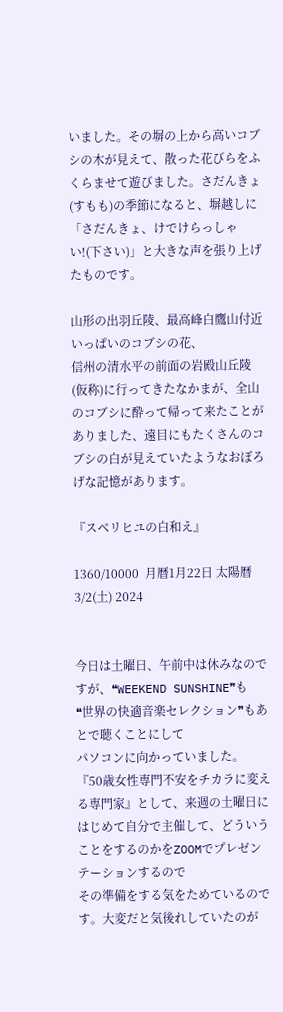いました。その塀の上から高いコブシの木が見えて、散った花びらをふくらませて遊びました。さだんきょ(すもも)の季節になると、塀越しに「さだんきょ、けでけらっしゃい!(下さい)」と大きな声を張り上げたものです。

山形の出羽丘陵、最高峰白鷹山付近いっぱいのコブシの花、
信州の清水平の前面の岩殿山丘陵(仮称)に行ってきたなかまが、全山のコブシに酔って帰って来たことがありました、遠目にもたくさんのコブシの白が見えていたようなおぼろげな記憶があります。

『スベリヒユの白和え』

1360/10000  月暦1月22日 太陽暦3/2(土) 2024


今日は土曜日、午前中は休みなのですが、❝WEEKEND SUNSHINE❞も
❝世界の快適音楽セレクション❞もあとで聴くことにして
パソコンに向かっていました。
『50歳女性専門不安をチカラに変える専門家』として、来週の土曜日に
はじめて自分で主催して、どういうことをするのかをZOOMでプレゼンテーションするので
その準備をする気をためているのです。大変だと気後れしていたのが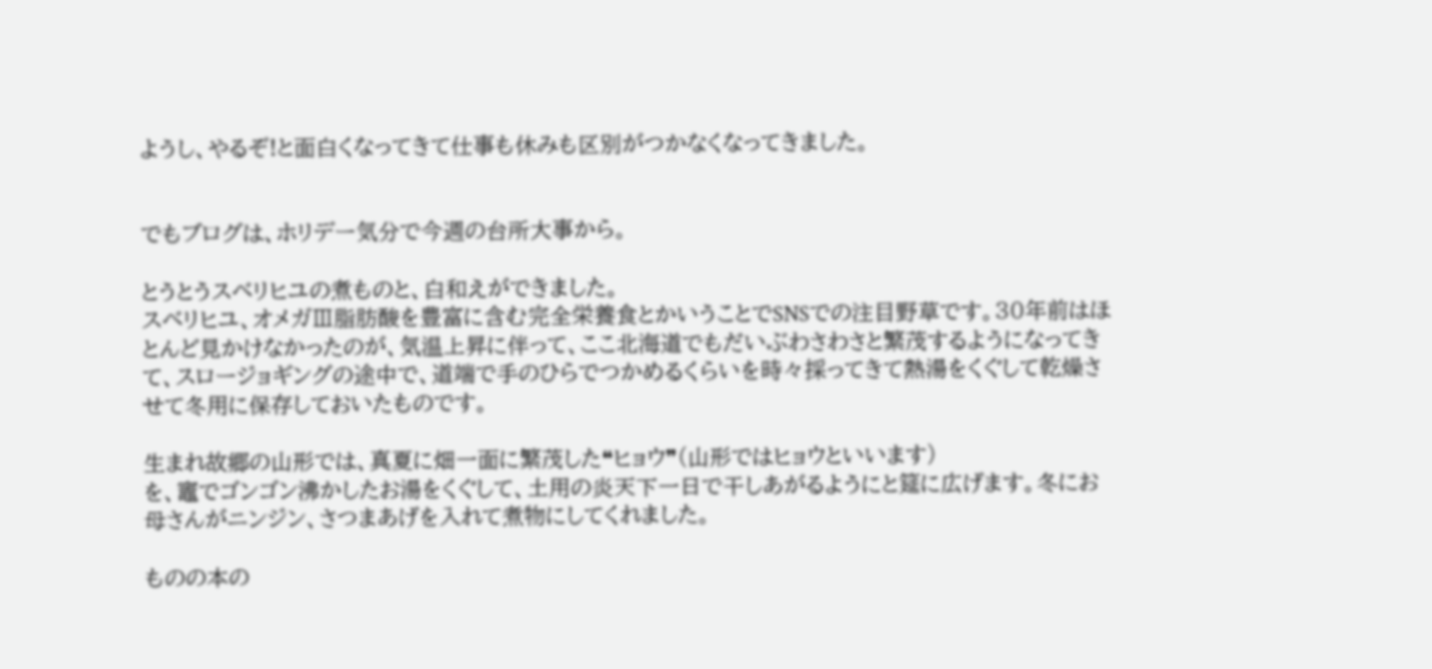ようし、やるぞ!と面白くなってきて仕事も休みも区別がつかなくなってきました。


でもブログは、ホリデー気分で今週の台所大事から。

とうとうスベリヒユの煮ものと、白和えができました。
スベリヒユ、オメガⅢ脂肪酸を豊富に含む完全栄養食とかいうことでSNSでの注目野草です。30年前はほとんど見かけなかったのが、気温上昇に伴って、ここ北海道でもだいぶわさわさと繁茂するようになってきて、スロージョギングの途中で、道端で手のひらでつかめるくらいを時々採ってきて熱湯をくぐして乾燥させて冬用に保存しておいたものです。

生まれ故郷の山形では、真夏に畑一面に繁茂した❝ヒョウ❞(山形ではヒョウといいます)
を、竈でゴンゴン沸かしたお湯をくぐして、土用の炎天下一日で干しあがるようにと筵に広げます。冬にお母さんがニンジン、さつまあげを入れて煮物にしてくれました。

ものの本の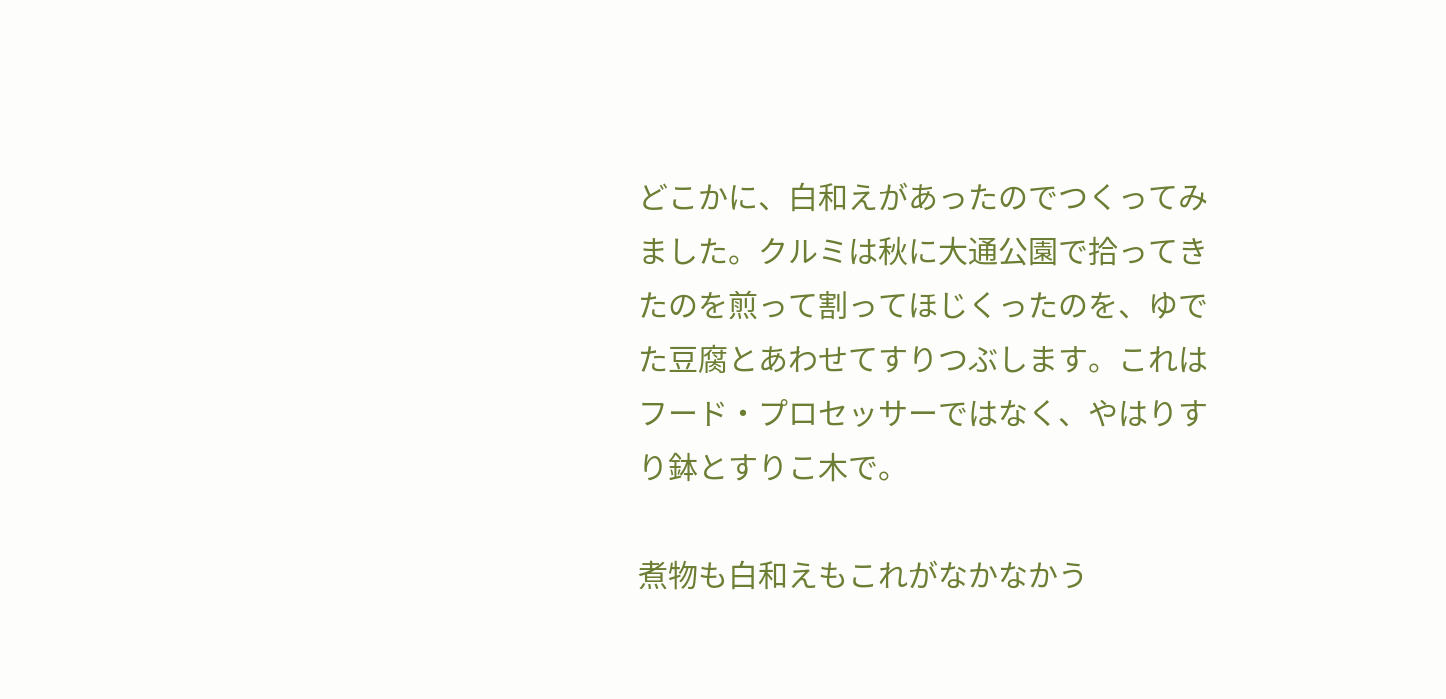どこかに、白和えがあったのでつくってみました。クルミは秋に大通公園で拾ってきたのを煎って割ってほじくったのを、ゆでた豆腐とあわせてすりつぶします。これはフード・プロセッサーではなく、やはりすり鉢とすりこ木で。

煮物も白和えもこれがなかなかう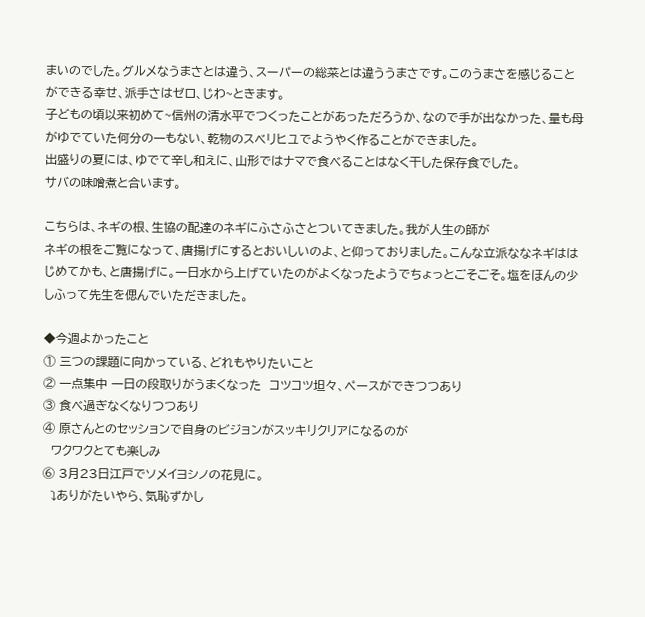まいのでした。グルメなうまさとは違う、スーパーの総菜とは違ううまさです。このうまさを感じることができる幸せ、派手さはゼロ、じわ~ときます。
子どもの頃以来初めて~信州の清水平でつくったことがあっただろうか、なので手が出なかった、量も母がゆでていた何分の一もない、乾物のスベリヒユでようやく作ることができました。
出盛りの夏には、ゆでて辛し和えに、山形ではナマで食べることはなく干した保存食でした。
サバの味噌煮と合います。

こちらは、ネギの根、生協の配達のネギにふさふさとついてきました。我が人生の師が
ネギの根をご覧になって、唐揚げにするとおいしいのよ、と仰っておりました。こんな立派ななネギははじめてかも、と唐揚げに。一日水から上げていたのがよくなったようでちょっとごそごそ。塩をほんの少しふって先生を偲んでいただきました。

◆今週よかったこと
① 三つの課題に向かっている、どれもやりたいこと
② 一点集中 一日の段取りがうまくなった  コツコツ坦々、ペースができつつあり
③ 食べ過ぎなくなりつつあり
④ 原さんとのセッションで自身のビジョンがスッキリクリアになるのが
  ワクワクとても楽しみ
⑥ 3月23日江戸でソメイヨシノの花見に。
  ⤵ありがたいやら、気恥ずかし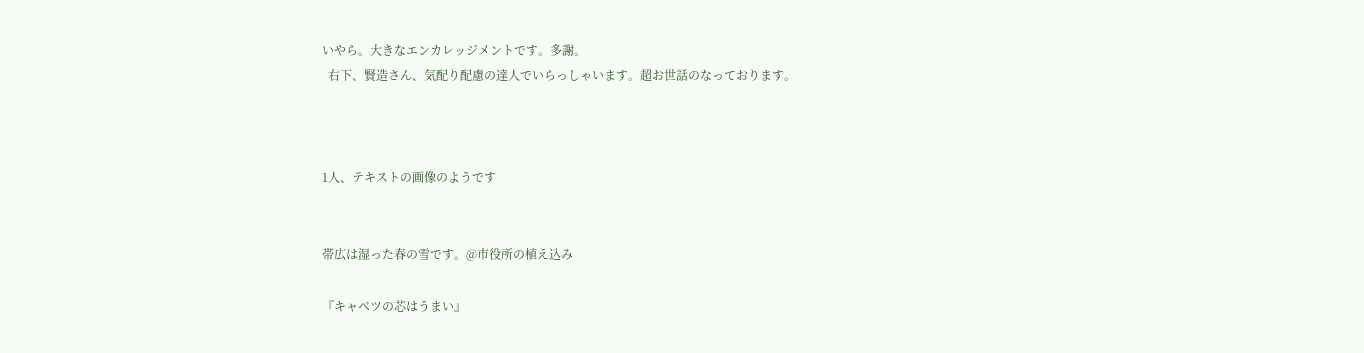いやら。大きなエンカレッジメントです。多謝。
  右下、賢造さん、気配り配慮の達人でいらっしゃいます。超お世話のなっております。



1人、テキストの画像のようです


帯広は湿った春の雪です。@市役所の植え込み

『キャベツの芯はうまい』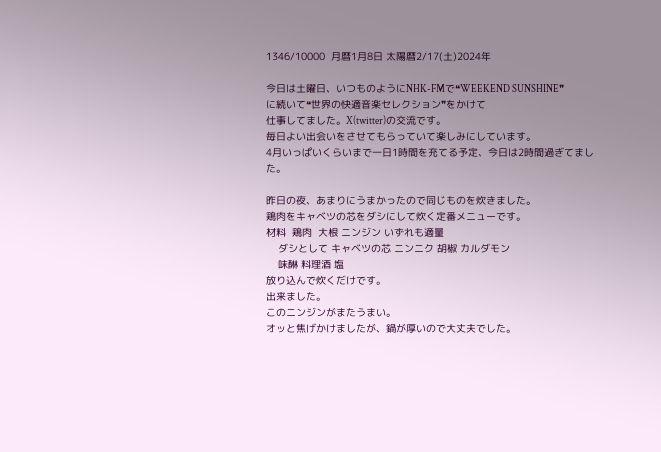1346/10000  月暦1月8日 太陽暦2/17(土)2024年

今日は土曜日、いつものようにNHK-FMで❝WEEKEND SUNSHINE❞
に続いて❝世界の快適音楽セレクション❞をかけて
仕事してました。X(twitter)の交流です。
毎日よい出会いをさせてもらっていて楽しみにしています。
4月いっぱいくらいまで一日1時間を充てる予定、今日は2時間過ぎてました。

昨日の夜、あまりにうまかったので同じものを炊きました。
鶏肉をキャベツの芯をダシにして炊く定番メニューです。
材料  鶏肉  大根 ニンジン いずれも適量
    ダシとして キャベツの芯 ニンニク 胡椒 カルダモン
    味醂 料理酒 塩
放り込んで炊くだけです。
出来ました。
このニンジンがまたうまい。
オッと焦げかけましたが、鍋が厚いので大丈夫でした。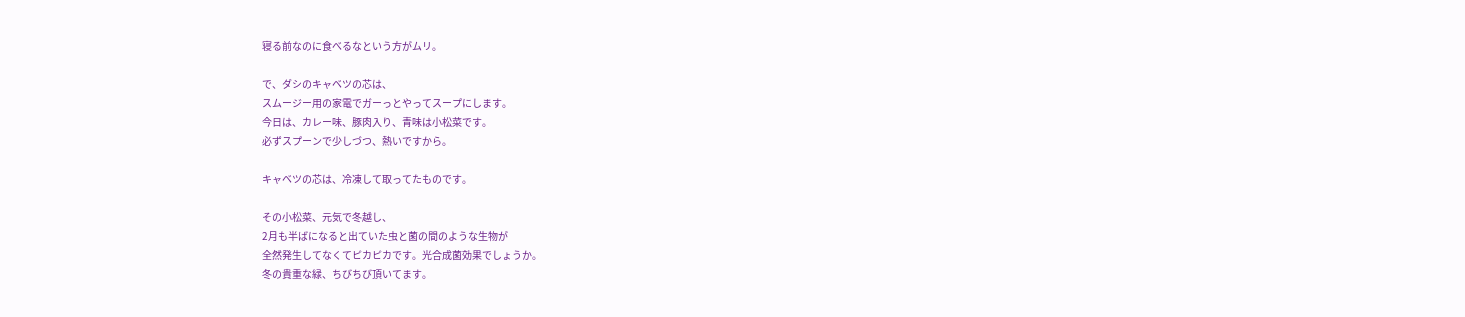寝る前なのに食べるなという方がムリ。

で、ダシのキャベツの芯は、
スムージー用の家電でガーっとやってスープにします。
今日は、カレー味、豚肉入り、青味は小松菜です。
必ずスプーンで少しづつ、熱いですから。

キャベツの芯は、冷凍して取ってたものです。

その小松菜、元気で冬越し、
2月も半ばになると出ていた虫と菌の間のような生物が
全然発生してなくてピカピカです。光合成菌効果でしょうか。
冬の貴重な緑、ちびちび頂いてます。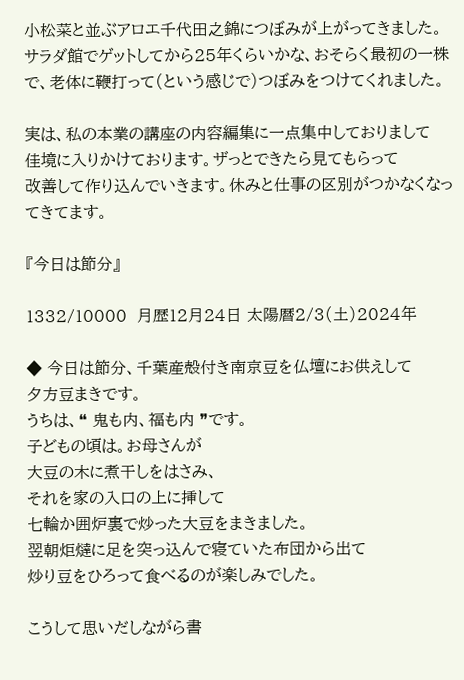小松菜と並ぶアロエ千代田之錦につぼみが上がってきました。
サラダ館でゲットしてから25年くらいかな、おそらく最初の一株
で、老体に鞭打って(という感じで)つぼみをつけてくれました。

実は、私の本業の講座の内容編集に一点集中しておりまして
佳境に入りかけております。ザっとできたら見てもらって
改善して作り込んでいきます。休みと仕事の区別がつかなくなってきてます。

『今日は節分』

1332/10000  月歴12月24日 太陽暦2/3(土)2024年

◆ 今日は節分、千葉産殻付き南京豆を仏壇にお供えして
夕方豆まきです。
うちは、❝ 鬼も内、福も内 ❞です。
子どもの頃は。お母さんが
大豆の木に煮干しをはさみ、
それを家の入口の上に挿して
七輪か囲炉裏で炒った大豆をまきました。
翌朝炬燵に足を突っ込んで寝ていた布団から出て
炒り豆をひろって食べるのが楽しみでした。

こうして思いだしながら書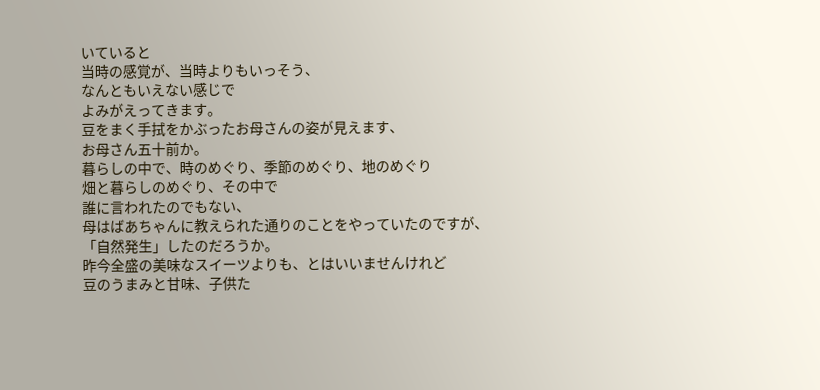いていると
当時の感覚が、当時よりもいっそう、
なんともいえない感じで
よみがえってきます。
豆をまく手拭をかぶったお母さんの姿が見えます、
お母さん五十前か。
暮らしの中で、時のめぐり、季節のめぐり、地のめぐり
畑と暮らしのめぐり、その中で
誰に言われたのでもない、
母はばあちゃんに教えられた通りのことをやっていたのですが、
「自然発生」したのだろうか。
昨今全盛の美味なスイーツよりも、とはいいませんけれど
豆のうまみと甘味、子供た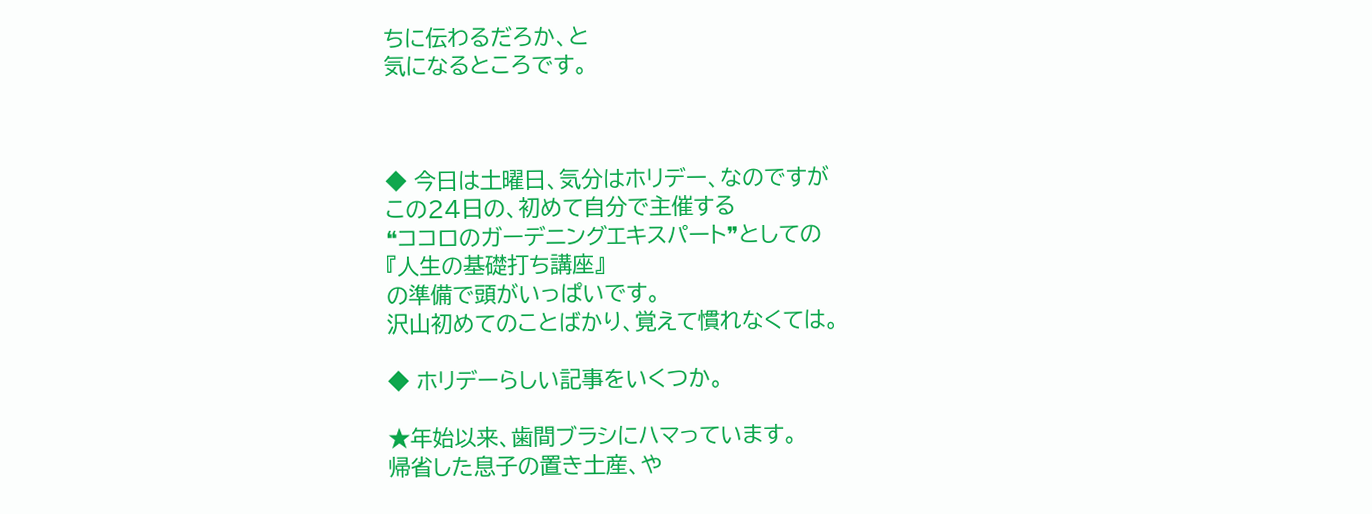ちに伝わるだろか、と
気になるところです。



◆ 今日は土曜日、気分はホリデー、なのですが
この24日の、初めて自分で主催する
❝ココロのガーデニングエキスパート❞としての
『人生の基礎打ち講座』
の準備で頭がいっぱいです。
沢山初めてのことばかり、覚えて慣れなくては。

◆ ホリデーらしい記事をいくつか。

★年始以来、歯間ブラシにハマっています。
帰省した息子の置き土産、や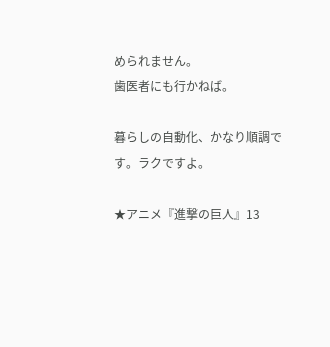められません。
歯医者にも行かねば。

暮らしの自動化、かなり順調です。ラクですよ。

★アニメ『進撃の巨人』13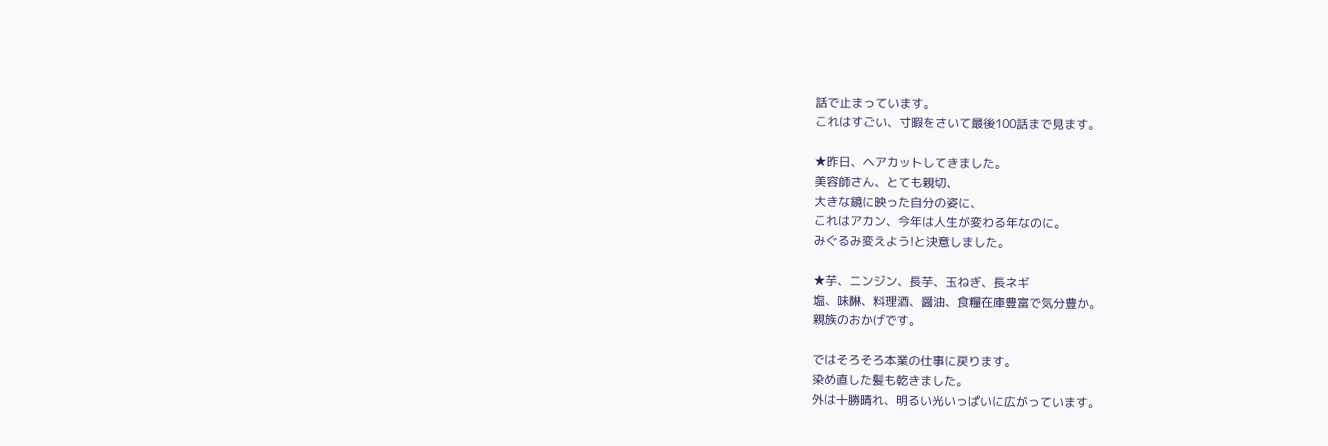話で止まっています。
これはすごい、寸暇をさいて最後100話まで見ます。

★昨日、ヘアカットしてきました。
美容師さん、とても親切、
大きな鏡に映った自分の姿に、
これはアカン、今年は人生が変わる年なのに。
みぐるみ変えよう!と決意しました。

★芋、ニンジン、長芋、玉ねぎ、長ネギ
塩、味醂、料理酒、醤油、食糧在庫豊富で気分豊か。
親族のおかげです。

ではそろそろ本業の仕事に戻ります。
染め直した髪も乾きました。
外は十勝晴れ、明るい光いっぱいに広がっています。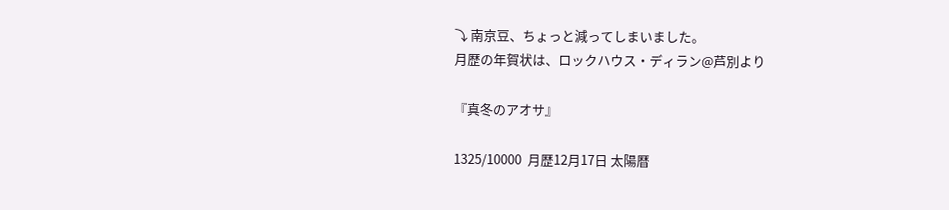⤵ 南京豆、ちょっと減ってしまいました。
月歴の年賀状は、ロックハウス・ディラン@芦別より

『真冬のアオサ』

1325/10000  月歴12月17日 太陽暦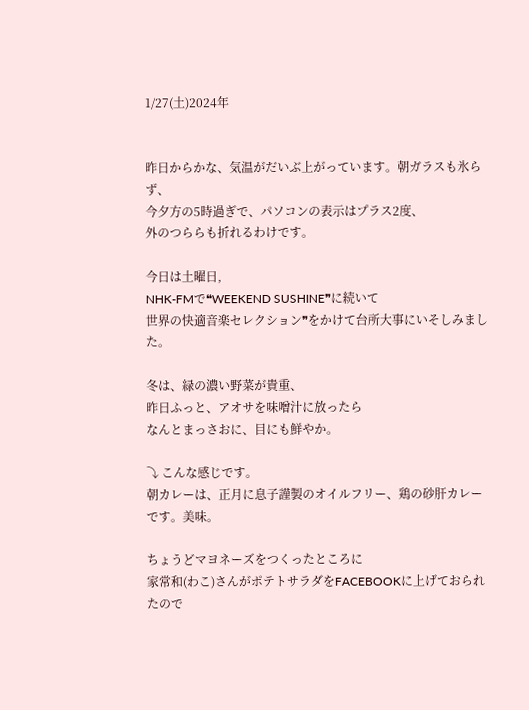1/27(土)2024年


昨日からかな、気温がだいぶ上がっています。朝ガラスも氷らず、
今夕方の5時過ぎで、パソコンの表示はプラス2度、
外のつららも折れるわけです。

今日は土曜日,
NHK-FMで❝WEEKEND SUSHINE❞に続いて
世界の快適音楽セレクション❞をかけて台所大事にいそしみました。

冬は、緑の濃い野菜が貴重、
昨日ふっと、アオサを味噌汁に放ったら
なんとまっさおに、目にも鮮やか。

⤵ こんな感じです。
朝カレーは、正月に息子謹製のオイルフリー、鶏の砂肝カレーです。美味。

ちょうどマヨネーズをつくったところに
家常和(わこ)さんがポテトサラダをFACEBOOKに上げておられたので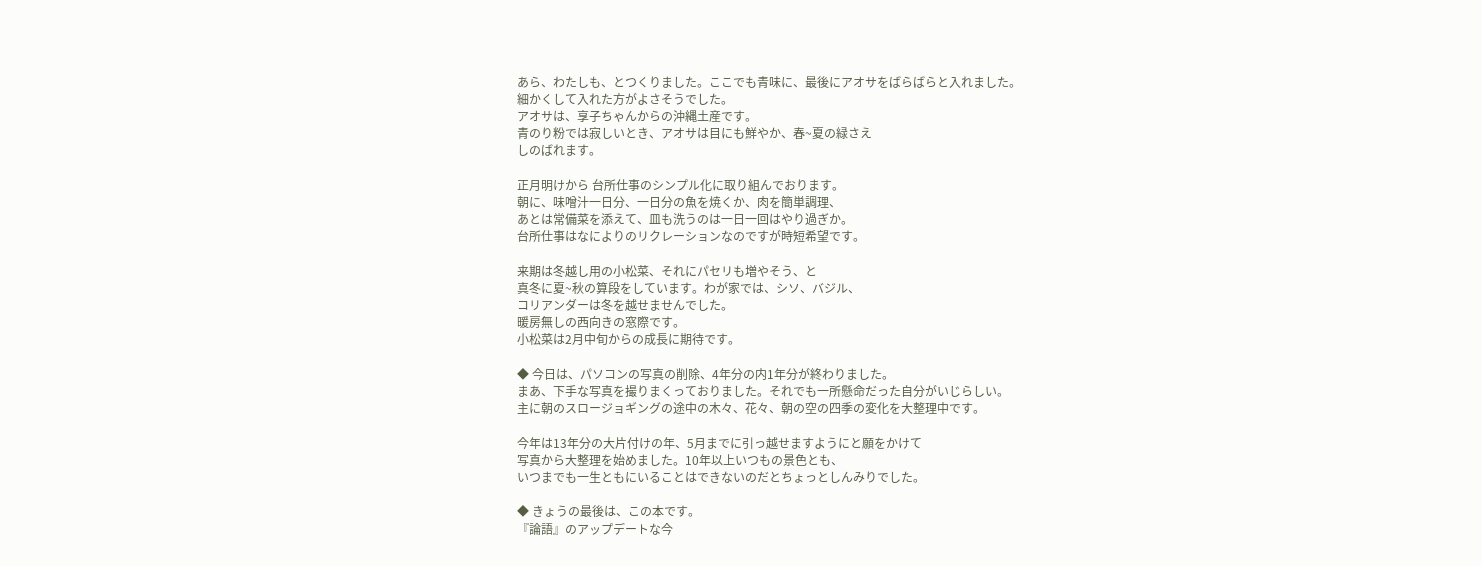あら、わたしも、とつくりました。ここでも青味に、最後にアオサをばらばらと入れました。
細かくして入れた方がよさそうでした。
アオサは、享子ちゃんからの沖縄土産です。
青のり粉では寂しいとき、アオサは目にも鮮やか、春~夏の緑さえ
しのばれます。

正月明けから 台所仕事のシンプル化に取り組んでおります。
朝に、味噌汁一日分、一日分の魚を焼くか、肉を簡単調理、
あとは常備菜を添えて、皿も洗うのは一日一回はやり過ぎか。
台所仕事はなによりのリクレーションなのですが時短希望です。

来期は冬越し用の小松菜、それにパセリも増やそう、と
真冬に夏~秋の算段をしています。わが家では、シソ、バジル、
コリアンダーは冬を越せませんでした。
暖房無しの西向きの窓際です。
小松菜は2月中旬からの成長に期待です。

◆ 今日は、パソコンの写真の削除、4年分の内1年分が終わりました。
まあ、下手な写真を撮りまくっておりました。それでも一所懸命だった自分がいじらしい。
主に朝のスロージョギングの途中の木々、花々、朝の空の四季の変化を大整理中です。

今年は13年分の大片付けの年、5月までに引っ越せますようにと願をかけて
写真から大整理を始めました。10年以上いつもの景色とも、
いつまでも一生ともにいることはできないのだとちょっとしんみりでした。

◆ きょうの最後は、この本です。
『論語』のアップデートな今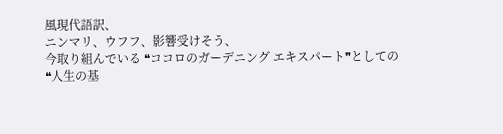風現代語訳、
ニンマリ、ウフフ、影響受けそう、
今取り組んでいる ❝ココロのガーデニング エキスパート❞としての
❝人生の基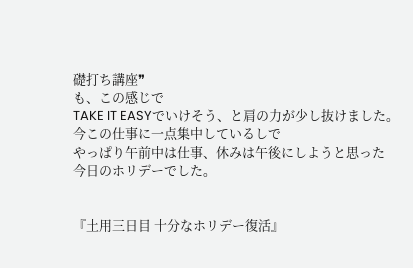礎打ち講座❞
も、この感じで
TAKE IT EASYでいけそう、と肩の力が少し抜けました。
今この仕事に一点集中しているしで
やっぱり午前中は仕事、休みは午後にしようと思った
今日のホリデーでした。


『土用三日目 十分なホリデー復活』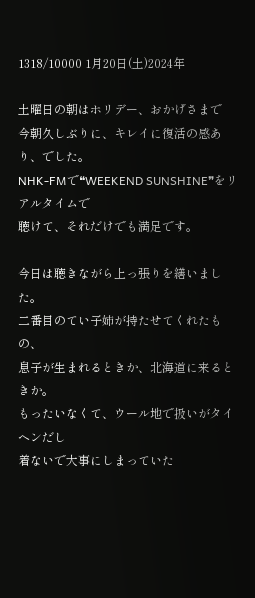1318/10000 1月20日(土)2024年

土曜日の朝はホリデー、おかげさまで
今朝久しぶりに、キレイに復活の感あり、でした。
NHK-FMで❝WEEKEND SUNSHINE❞をリアルタイムで
聴けて、それだけでも満足です。

今日は聴きながら上っ張りを繕いました。
二番目のてい子姉が持たせてくれたもの、
息子が生まれるときか、北海道に来るときか。
もったいなくて、ウール地で扱いがタイヘンだし
着ないで大事にしまっていた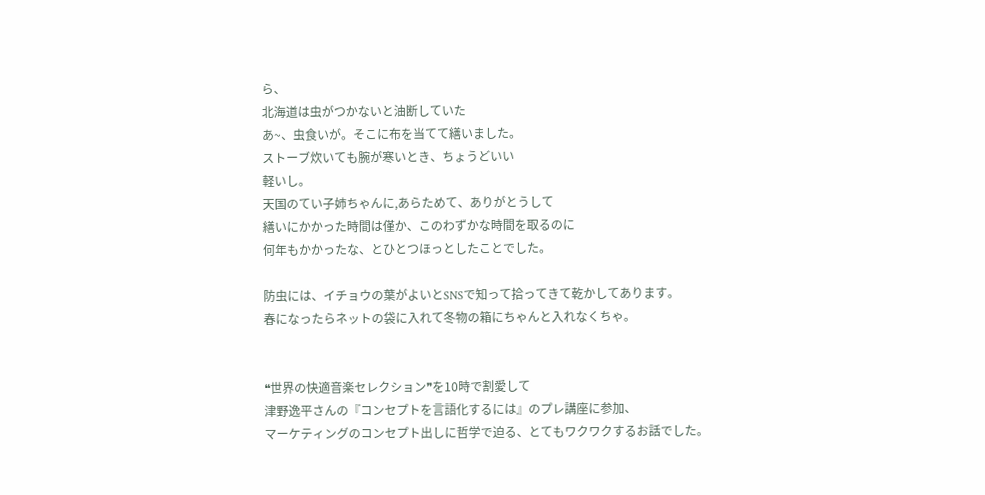ら、
北海道は虫がつかないと油断していた
あ~、虫食いが。そこに布を当てて繕いました。
ストーブ炊いても腕が寒いとき、ちょうどいい
軽いし。
天国のてい子姉ちゃんに,あらためて、ありがとうして
繕いにかかった時間は僅か、このわずかな時間を取るのに
何年もかかったな、とひとつほっとしたことでした。

防虫には、イチョウの葉がよいとSNSで知って拾ってきて乾かしてあります。
春になったらネットの袋に入れて冬物の箱にちゃんと入れなくちゃ。


❝世界の快適音楽セレクション❞を10時で割愛して
津野逸平さんの『コンセプトを言語化するには』のプレ講座に参加、
マーケティングのコンセプト出しに哲学で迫る、とてもワクワクするお話でした。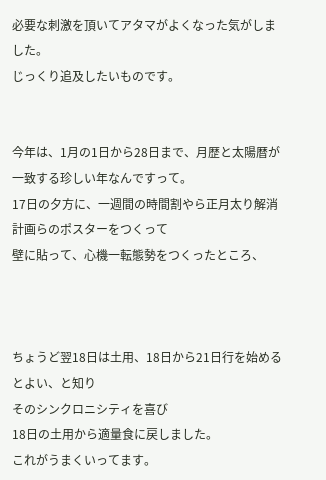必要な刺激を頂いてアタマがよくなった気がしました。
じっくり追及したいものです。


今年は、1月の1日から28日まで、月歴と太陽暦が一致する珍しい年なんですって。
17日の夕方に、一週間の時間割やら正月太り解消計画らのポスターをつくって
壁に貼って、心機一転態勢をつくったところ、



ちょうど翌18日は土用、18日から21日行を始めるとよい、と知り
そのシンクロニシティを喜び
18日の土用から適量食に戻しました。
これがうまくいってます。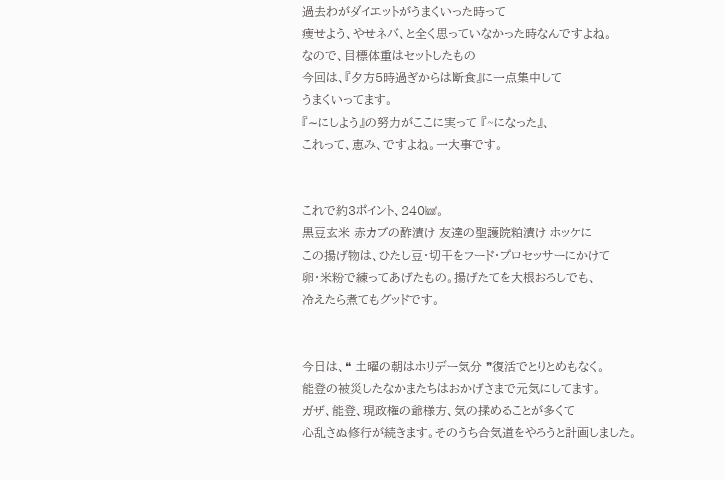過去わがダイエットがうまくいった時って
痩せよう、やせネバ、と全く思っていなかった時なんですよね。
なので、目標体重はセットしたもの
今回は、『夕方5時過ぎからは断食』に一点集中して
うまくいってます。
『∼にしよう』の努力がここに実って 『~になった』、
これって、恵み、ですよね。一大事です。


これで約3ポイント、240㎉。
黒豆玄米 赤カブの酢漬け 友達の聖護院粕漬け ホッケに
この揚げ物は、ひたし豆・切干をフード・プロセッサーにかけて
卵・米粉で練ってあげたもの。揚げたてを大根おろしでも、
冷えたら煮てもグッドです。


今日は、❝ 土曜の朝はホリデー気分 ❞復活でとりとめもなく。
能登の被災したなかまたちはおかげさまで元気にしてます。
ガザ、能登、現政権の爺様方、気の揉めることが多くて
心乱さぬ修行が続きます。そのうち合気道をやろうと計画しました。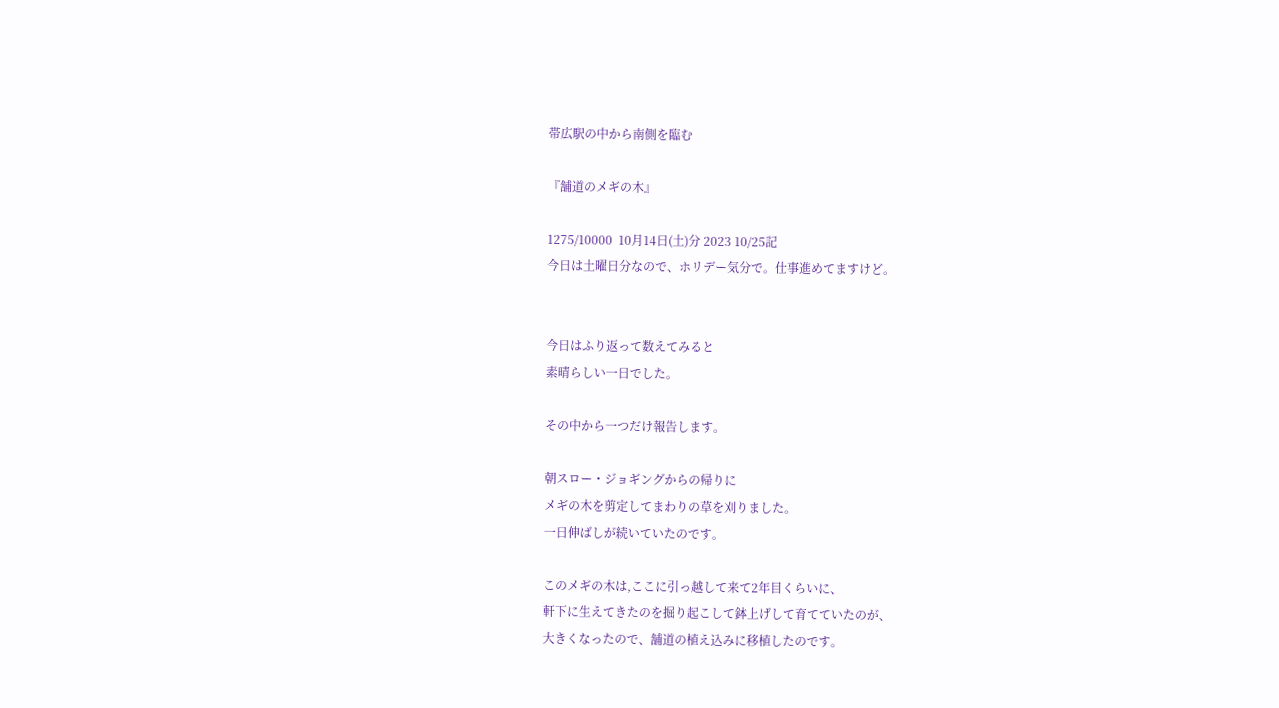帯広駅の中から南側を臨む

『舗道のメギの木』

1275/10000  10月14日(土)分 2023 10/25記
今日は土曜日分なので、ホリデー気分で。仕事進めてますけど。


今日はふり返って数えてみると
素晴らしい一日でした。

その中から一つだけ報告します。

朝スロー・ジョギングからの帰りに
メギの木を剪定してまわりの草を刈りました。
一日伸ばしが続いていたのです。

このメギの木は,ここに引っ越して来て2年目くらいに、
軒下に生えてきたのを掘り起こして鉢上げして育てていたのが、
大きくなったので、舗道の植え込みに移植したのです。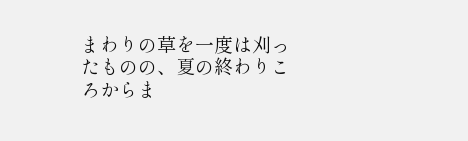まわりの草を一度は刈ったものの、夏の終わりころからま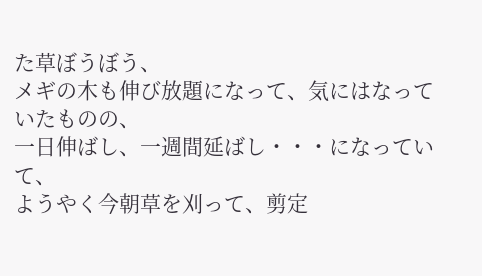た草ぼうぼう、
メギの木も伸び放題になって、気にはなっていたものの、
一日伸ばし、一週間延ばし・・・になっていて、
ようやく今朝草を刈って、剪定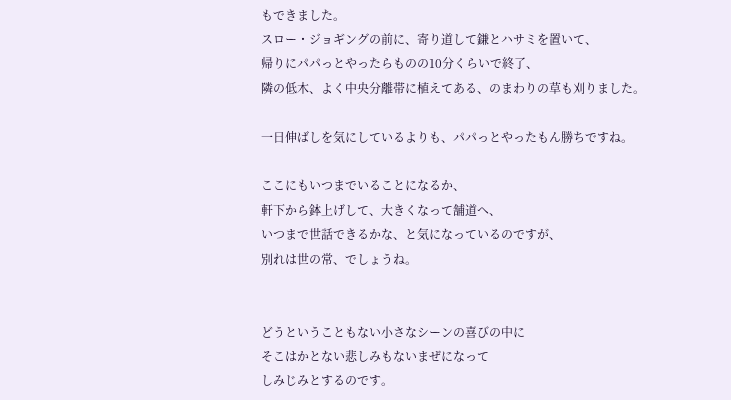もできました。
スロー・ジョギングの前に、寄り道して鎌とハサミを置いて、
帰りにパパっとやったらものの10分くらいで終了、
隣の低木、よく中央分離帯に植えてある、のまわりの草も刈りました。

一日伸ばしを気にしているよりも、パパっとやったもん勝ちですね。

ここにもいつまでいることになるか、
軒下から鉢上げして、大きくなって舗道へ、
いつまで世話できるかな、と気になっているのですが、
別れは世の常、でしょうね。


どうということもない小さなシーンの喜びの中に
そこはかとない悲しみもないまぜになって
しみじみとするのです。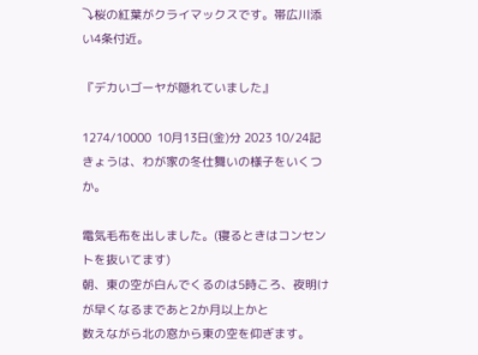⤵桜の紅葉がクライマックスです。帯広川添い4条付近。

『デカいゴーヤが隠れていました』

1274/10000  10月13日(金)分 2023 10/24記
きょうは、わが家の冬仕舞いの様子をいくつか。

電気毛布を出しました。(寝るときはコンセントを抜いてます)
朝、東の空が白んでくるのは5時ころ、夜明けが早くなるまであと2か月以上かと
数えながら北の窓から東の空を仰ぎます。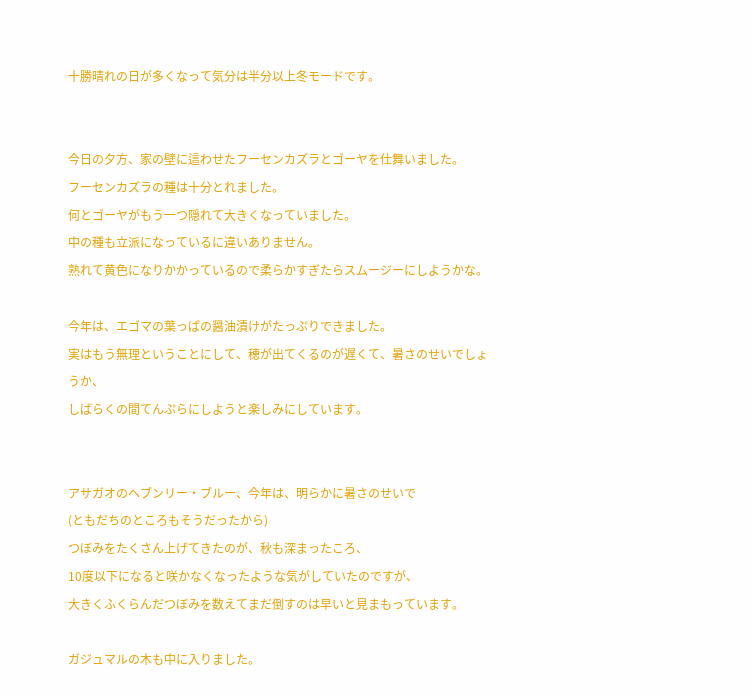十勝晴れの日が多くなって気分は半分以上冬モードです。


今日の夕方、家の壁に這わせたフーセンカズラとゴーヤを仕舞いました。
フーセンカズラの種は十分とれました。
何とゴーヤがもう一つ隠れて大きくなっていました。
中の種も立派になっているに違いありません。
熟れて黄色になりかかっているので柔らかすぎたらスムージーにしようかな。

今年は、エゴマの葉っぱの醤油漬けがたっぷりできました。
実はもう無理ということにして、穂が出てくるのが遅くて、暑さのせいでしょうか、
しばらくの間てんぷらにしようと楽しみにしています。


アサガオのヘブンリー・ブルー、今年は、明らかに暑さのせいで
(ともだちのところもそうだったから)
つぼみをたくさん上げてきたのが、秋も深まったころ、
10度以下になると咲かなくなったような気がしていたのですが、
大きくふくらんだつぼみを数えてまだ倒すのは早いと見まもっています。

ガジュマルの木も中に入りました。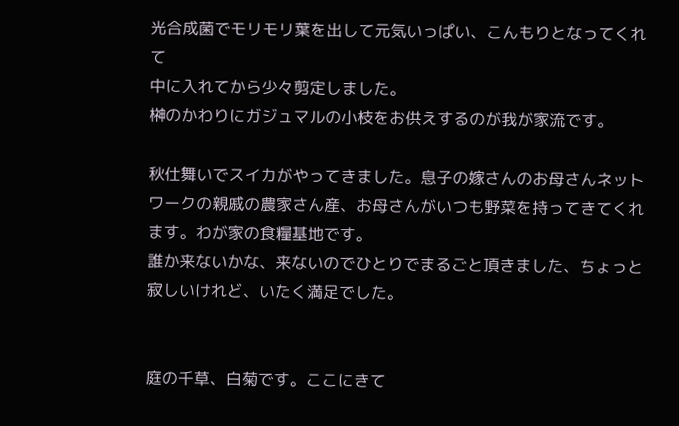光合成菌でモリモリ葉を出して元気いっぱい、こんもりとなってくれて
中に入れてから少々剪定しました。
榊のかわりにガジュマルの小枝をお供えするのが我が家流です。

秋仕舞いでスイカがやってきました。息子の嫁さんのお母さんネットワークの親戚の農家さん産、お母さんがいつも野菜を持ってきてくれます。わが家の食糧基地です。
誰か来ないかな、来ないのでひとりでまるごと頂きました、ちょっと寂しいけれど、いたく満足でした。


庭の千草、白菊です。ここにきて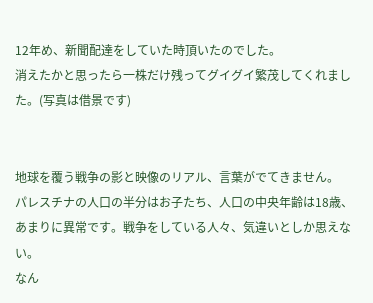12年め、新聞配達をしていた時頂いたのでした。
消えたかと思ったら一株だけ残ってグイグイ繁茂してくれました。(写真は借景です)


地球を覆う戦争の影と映像のリアル、言葉がでてきません。
パレスチナの人口の半分はお子たち、人口の中央年齢は18歳、
あまりに異常です。戦争をしている人々、気違いとしか思えない。
なん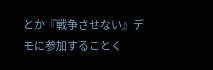とか『戦争させない』デモに参加することく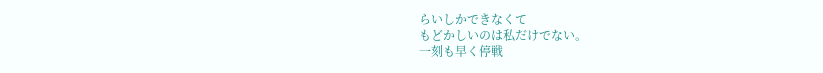らいしかできなくて
もどかしいのは私だけでない。
一刻も早く停戦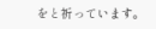をと祈っています。